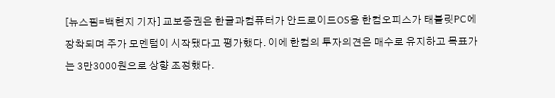[뉴스핌=백현지 기자] 교보증권은 한글과컴퓨터가 안드로이드OS용 한컴오피스가 태블릿PC에 장착되며 주가 모멘텀이 시작됐다고 평가했다. 이에 한컴의 투자의견은 매수로 유지하고 목표가는 3만3000원으로 상향 조정했다.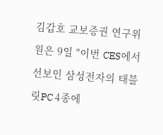김갑호 교보증권 연구위원은 9일 "이번 CES에서 선보인 삼성전자의 태블릿PC 4종에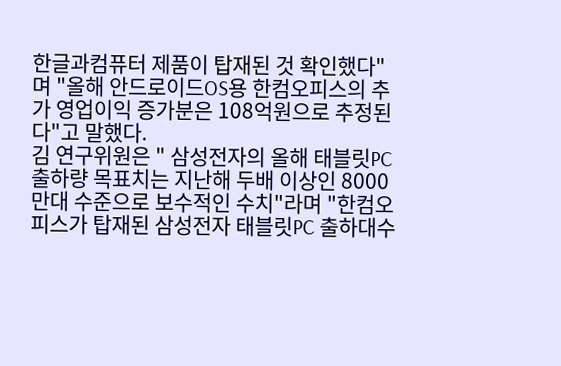한글과컴퓨터 제품이 탑재된 것 확인했다"며 "올해 안드로이드OS용 한컴오피스의 추가 영업이익 증가분은 108억원으로 추정된다"고 말했다.
김 연구위원은 " 삼성전자의 올해 태블릿PC 출하량 목표치는 지난해 두배 이상인 8000만대 수준으로 보수적인 수치"라며 "한컴오피스가 탑재된 삼성전자 태블릿PC 출하대수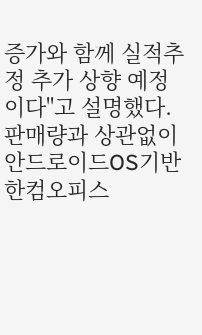증가와 함께 실적추정 추가 상향 예정이다"고 설명했다.
판매량과 상관없이 안드로이드OS기반 한컴오피스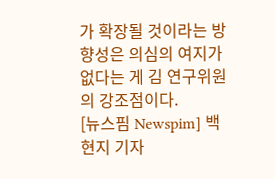가 확장될 것이라는 방향성은 의심의 여지가 없다는 게 김 연구위원의 강조점이다.
[뉴스핌 Newspim] 백현지 기자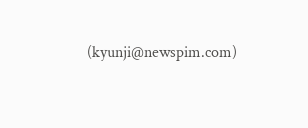(kyunji@newspim.com)